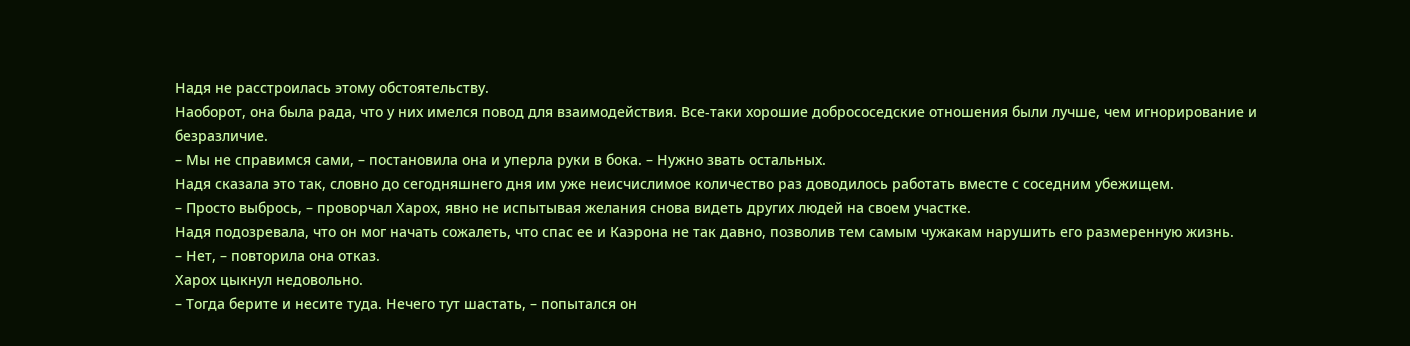Надя не расстроилась этому обстоятельству.
Наоборот, она была рада, что у них имелся повод для взаимодействия. Все-таки хорошие добрососедские отношения были лучше, чем игнорирование и безразличие.
– Мы не справимся сами, – постановила она и уперла руки в бока. – Нужно звать остальных.
Надя сказала это так, словно до сегодняшнего дня им уже неисчислимое количество раз доводилось работать вместе с соседним убежищем.
– Просто выбрось, – проворчал Харох, явно не испытывая желания снова видеть других людей на своем участке.
Надя подозревала, что он мог начать сожалеть, что спас ее и Каэрона не так давно, позволив тем самым чужакам нарушить его размеренную жизнь.
– Нет, – повторила она отказ.
Харох цыкнул недовольно.
– Тогда берите и несите туда. Нечего тут шастать, – попытался он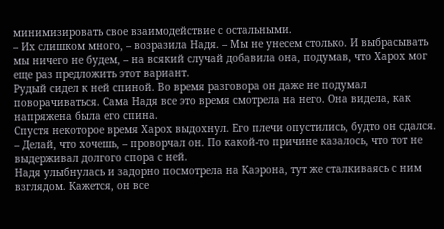минимизировать свое взаимодействие с остальными.
– Их слишком много, – возразила Надя. – Мы не унесем столько. И выбрасывать мы ничего не будем, – на всякий случай добавила она, подумав, что Харох мог еще раз предложить этот вариант.
Рудый сидел к ней спиной. Во время разговора он даже не подумал поворачиваться. Сама Надя все это время смотрела на него. Она видела, как напряжена была его спина.
Спустя некоторое время Харох выдохнул. Его плечи опустились, будто он сдался.
– Делай, что хочешь, – проворчал он. По какой-то причине казалось, что тот не выдерживал долгого спора с ней.
Надя улыбнулась и задорно посмотрела на Каэрона, тут же сталкиваясь с ним взглядом. Кажется, он все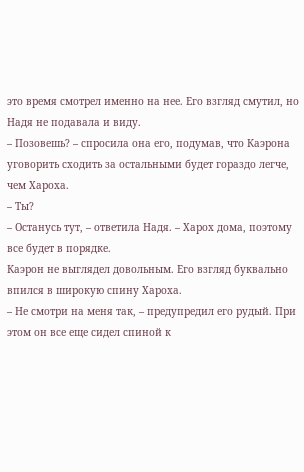это время смотрел именно на нее. Его взгляд смутил, но Надя не подавала и виду.
– Позовешь? – спросила она его, подумав, что Каэрона уговорить сходить за остальными будет гораздо легче, чем Хароха.
– Ты?
– Останусь тут, – ответила Надя. – Харох дома, поэтому все будет в порядке.
Каэрон не выглядел довольным. Его взгляд буквально впился в широкую спину Хароха.
– Не смотри на меня так, – предупредил его рудый. При этом он все еще сидел спиной к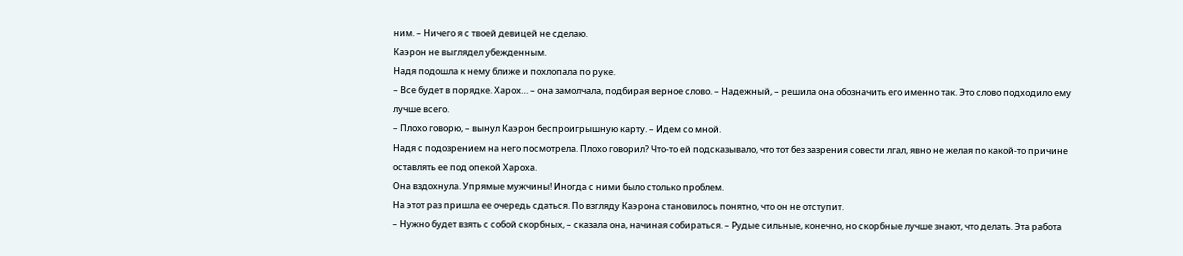ним. – Ничего я с твоей девицей не сделаю.
Каэрон не выглядел убежденным.
Надя подошла к нему ближе и похлопала по руке.
– Все будет в порядке. Харох… – она замолчала, подбирая верное слово. – Надежный, – решила она обозначить его именно так. Это слово подходило ему лучше всего.
– Плохо говорю, – вынул Каэрон беспроигрышную карту. – Идем со мной.
Надя с подозрением на него посмотрела. Плохо говорил? Что-то ей подсказывало, что тот без зазрения совести лгал, явно не желая по какой-то причине оставлять ее под опекой Хароха.
Она вздохнула. Упрямые мужчины! Иногда с ними было столько проблем.
На этот раз пришла ее очередь сдаться. По взгляду Каэрона становилось понятно, что он не отступит.
– Нужно будет взять с собой скорбных, – сказала она, начиная собираться. – Рудые сильные, конечно, но скорбные лучше знают, что делать. Эта работа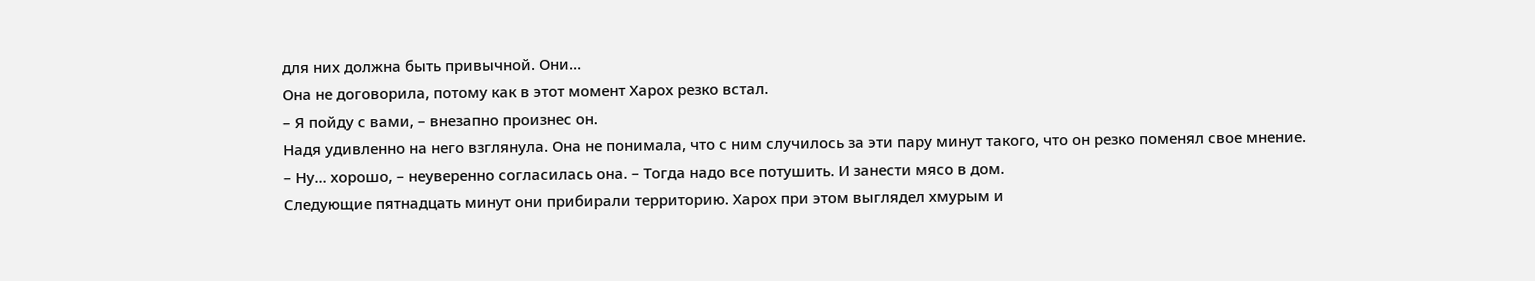для них должна быть привычной. Они…
Она не договорила, потому как в этот момент Харох резко встал.
– Я пойду с вами, – внезапно произнес он.
Надя удивленно на него взглянула. Она не понимала, что с ним случилось за эти пару минут такого, что он резко поменял свое мнение.
– Ну… хорошо, – неуверенно согласилась она. – Тогда надо все потушить. И занести мясо в дом.
Следующие пятнадцать минут они прибирали территорию. Харох при этом выглядел хмурым и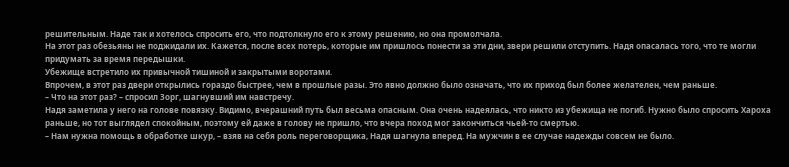решительным. Наде так и хотелось спросить его, что подтолкнуло его к этому решению, но она промолчала.
На этот раз обезьяны не поджидали их. Кажется, после всех потерь, которые им пришлось понести за эти дни, звери решили отступить. Надя опасалась того, что те могли придумать за время передышки.
Убежище встретило их привычной тишиной и закрытыми воротами.
Впрочем, в этот раз двери открылись гораздо быстрее, чем в прошлые разы. Это явно должно было означать, что их приход был более желателен, чем раньше.
– Что на этот раз? – спросил Зорг, шагнувший им навстречу.
Надя заметила у него на голове повязку. Видимо, вчерашний путь был весьма опасным. Она очень надеялась, что никто из убежища не погиб. Нужно было спросить Хароха раньше, но тот выглядел спокойным, поэтому ей даже в голову не пришло, что вчера поход мог закончиться чьей-то смертью.
– Нам нужна помощь в обработке шкур, – взяв на себя роль переговорщика, Надя шагнула вперед. На мужчин в ее случае надежды совсем не было.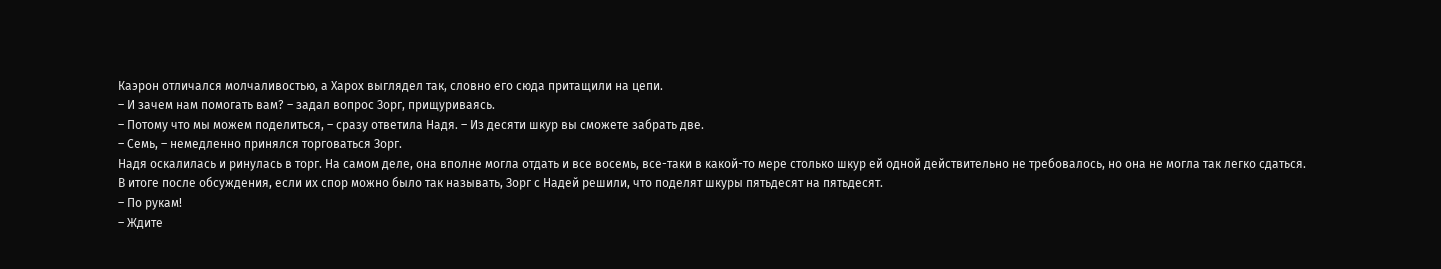Каэрон отличался молчаливостью, а Харох выглядел так, словно его сюда притащили на цепи.
– И зачем нам помогать вам? – задал вопрос Зорг, прищуриваясь.
– Потому что мы можем поделиться, – сразу ответила Надя. – Из десяти шкур вы сможете забрать две.
– Семь, – немедленно принялся торговаться Зорг.
Надя оскалилась и ринулась в торг. На самом деле, она вполне могла отдать и все восемь, все-таки в какой-то мере столько шкур ей одной действительно не требовалось, но она не могла так легко сдаться.
В итоге после обсуждения, если их спор можно было так называть, Зорг с Надей решили, что поделят шкуры пятьдесят на пятьдесят.
– По рукам!
– Ждите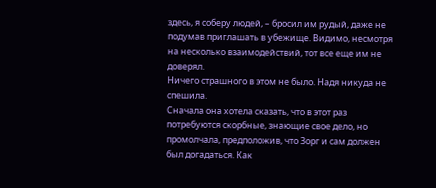здесь, я соберу людей, – бросил им рудый, даже не подумав приглашать в убежище. Видимо, несмотря на несколько взаимодействий, тот все еще им не доверял.
Ничего страшного в этом не было. Надя никуда не спешила.
Сначала она хотела сказать, что в этот раз потребуются скорбные, знающие свое дело, но промолчала, предположив, что Зорг и сам должен был догадаться. Как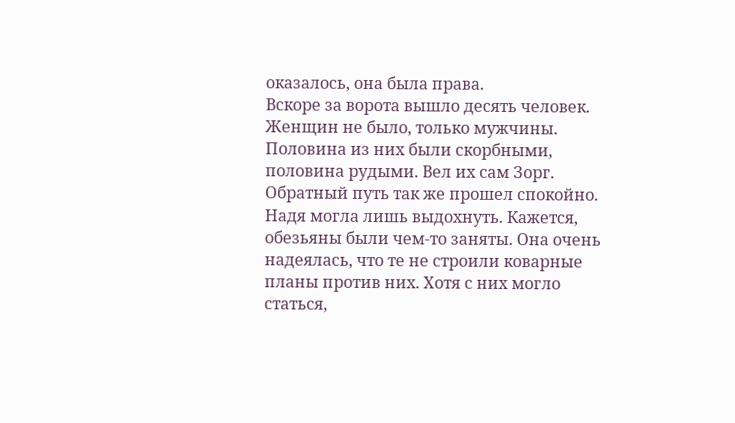оказалось, она была права.
Вскоре за ворота вышло десять человек. Женщин не было, только мужчины. Половина из них были скорбными, половина рудыми. Вел их сам Зорг.
Обратный путь так же прошел спокойно. Надя могла лишь выдохнуть. Кажется, обезьяны были чем-то заняты. Она очень надеялась, что те не строили коварные планы против них. Хотя с них могло статься,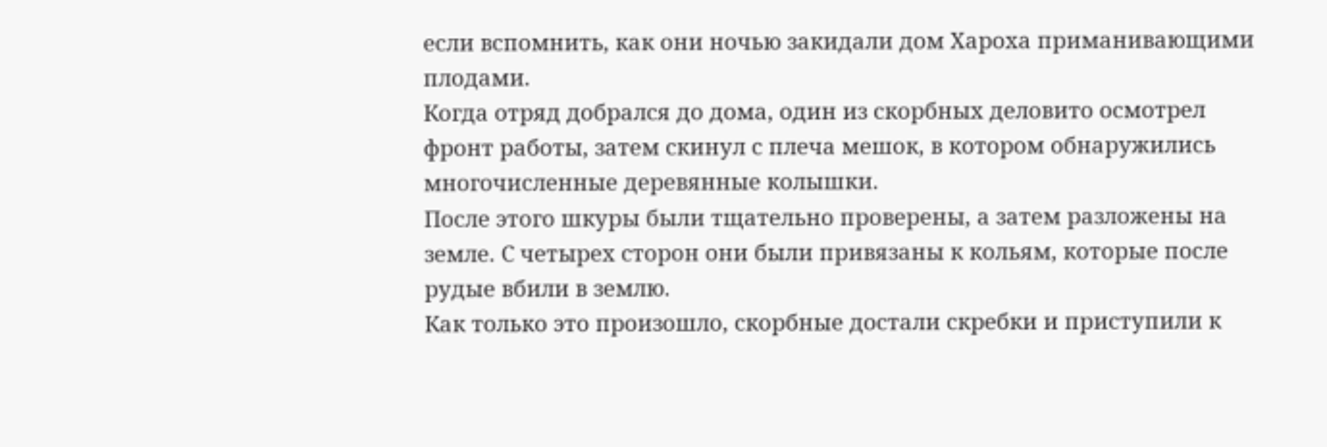если вспомнить, как они ночью закидали дом Хароха приманивающими плодами.
Когда отряд добрался до дома, один из скорбных деловито осмотрел фронт работы, затем скинул с плеча мешок, в котором обнаружились многочисленные деревянные колышки.
После этого шкуры были тщательно проверены, а затем разложены на земле. С четырех сторон они были привязаны к кольям, которые после рудые вбили в землю.
Как только это произошло, скорбные достали скребки и приступили к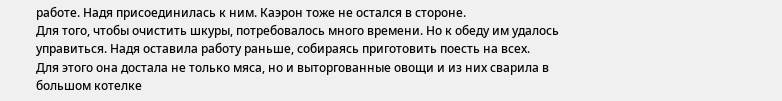работе. Надя присоединилась к ним. Каэрон тоже не остался в стороне.
Для того, чтобы очистить шкуры, потребовалось много времени. Но к обеду им удалось управиться. Надя оставила работу раньше, собираясь приготовить поесть на всех.
Для этого она достала не только мяса, но и выторгованные овощи и из них сварила в большом котелке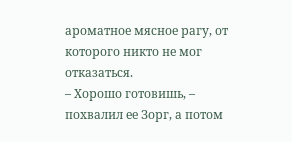ароматное мясное рагу, от которого никто не мог отказаться.
– Хорошо готовишь, – похвалил ее Зорг, а потом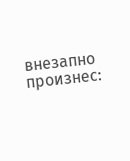внезапно произнес: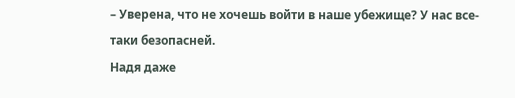– Уверена, что не хочешь войти в наше убежище? У нас все-таки безопасней.
Надя даже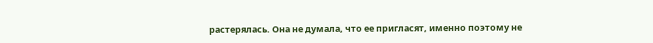растерялась. Она не думала, что ее пригласят, именно поэтому не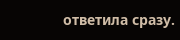ответила сразу.